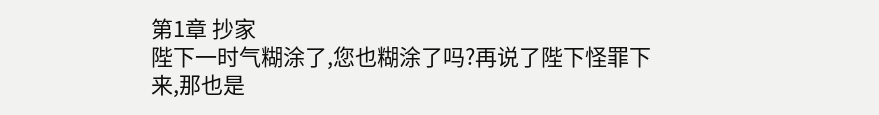第1章 抄家
陛下一时气糊涂了,您也糊涂了吗?再说了陛下怪罪下来,那也是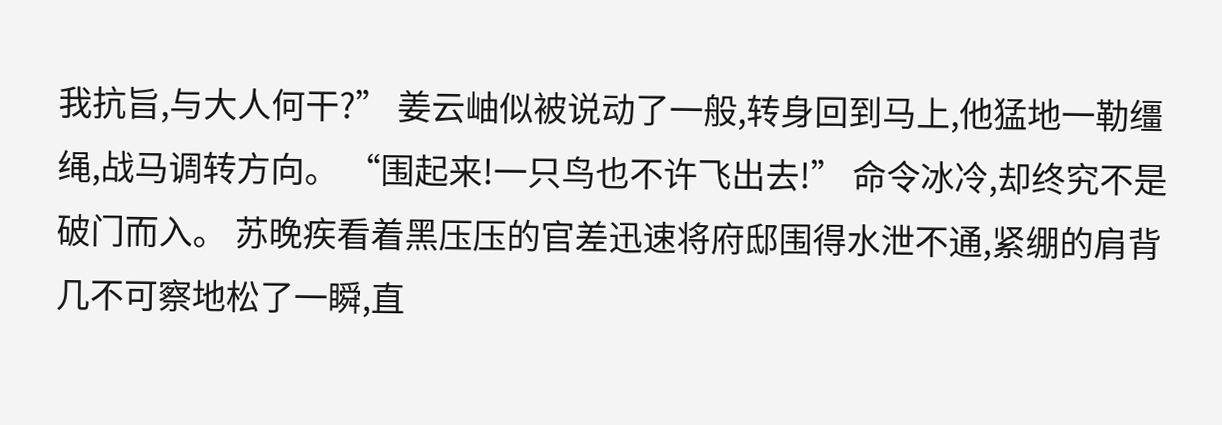我抗旨,与大人何干?” 姜云岫似被说动了一般,转身回到马上,他猛地一勒缰绳,战马调转方向。 “围起来!一只鸟也不许飞出去!” 命令冰冷,却终究不是破门而入。 苏晚疾看着黑压压的官差迅速将府邸围得水泄不通,紧绷的肩背几不可察地松了一瞬,直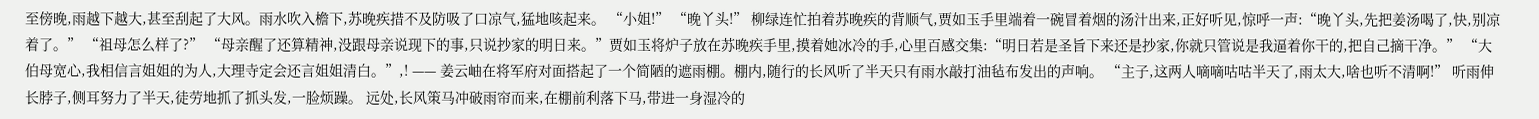至傍晚,雨越下越大,甚至刮起了大风。雨水吹入檐下,苏晚疾措不及防吸了口凉气,猛地咳起来。 “小姐!” “晚丫头!” 柳绿连忙拍着苏晚疾的背顺气,贾如玉手里端着一碗冒着烟的汤汁出来,正好听见,惊呼一声:“晚丫头,先把姜汤喝了,快,别凉着了。” “祖母怎么样了?” “母亲醒了还算精神,没跟母亲说现下的事,只说抄家的明日来。”贾如玉将炉子放在苏晚疾手里,摸着她冰冷的手,心里百感交集:“明日若是圣旨下来还是抄家,你就只管说是我逼着你干的,把自己摘干净。” “大伯母宽心,我相信言姐姐的为人,大理寺定会还言姐姐清白。”,! —— 姜云岫在将军府对面搭起了一个简陋的遮雨棚。棚内,随行的长风听了半天只有雨水敲打油毡布发出的声响。 “主子,这两人嘀嘀咕咕半天了,雨太大,啥也听不清啊!” 听雨伸长脖子,侧耳努力了半天,徒劳地抓了抓头发,一脸烦躁。 远处,长风策马冲破雨帘而来,在棚前利落下马,带进一身湿冷的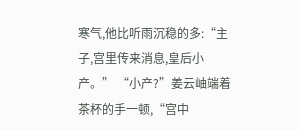寒气,他比听雨沉稳的多:“主子,宫里传来消息,皇后小产。” “小产?”姜云岫端着茶杯的手一顿,“宫中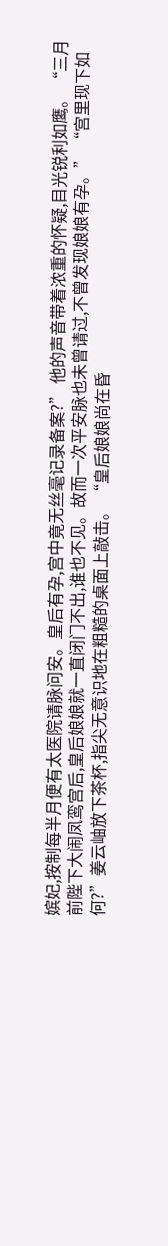嫔妃,按制每半月便有太医院请脉问安。皇后有孕,宫中竟无丝毫记录备案?” 他的声音带着浓重的怀疑,目光锐利如鹰。 “三月前陛下大闹凤鸾宫后,皇后娘娘就一直闭门不出,谁也不见。故而一次平安脉也未曾请过,不曾发现娘娘有孕。” “宫里现下如何?”姜云岫放下茶杯,指尖无意识地在粗糙的桌面上敲击。 “皇后娘娘尚在昏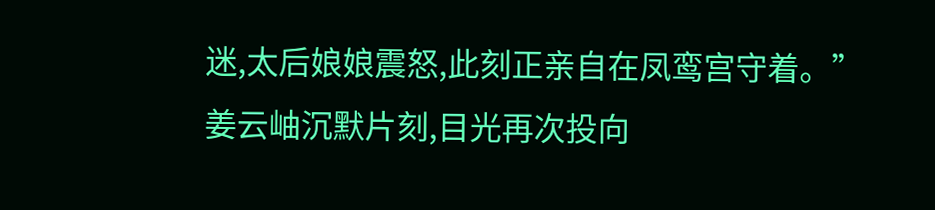迷,太后娘娘震怒,此刻正亲自在凤鸾宫守着。” 姜云岫沉默片刻,目光再次投向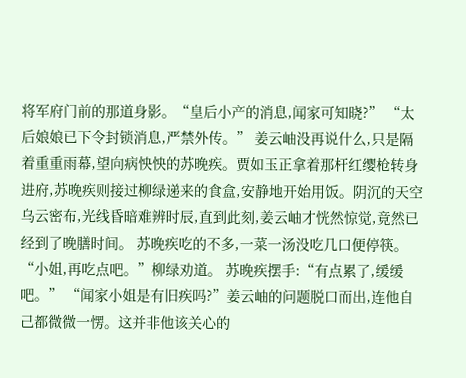将军府门前的那道身影。“皇后小产的消息,闻家可知晓?” “太后娘娘已下令封锁消息,严禁外传。” 姜云岫没再说什么,只是隔着重重雨幕,望向病怏怏的苏晚疾。贾如玉正拿着那杆红缨枪转身进府,苏晚疾则接过柳绿递来的食盒,安静地开始用饭。阴沉的天空乌云密布,光线昏暗难辨时辰,直到此刻,姜云岫才恍然惊觉,竟然已经到了晚膳时间。 苏晚疾吃的不多,一菜一汤没吃几口便停筷。 “小姐,再吃点吧。”柳绿劝道。 苏晚疾摆手:“有点累了,缓缓吧。” “闻家小姐是有旧疾吗?”姜云岫的问题脱口而出,连他自己都微微一愣。这并非他该关心的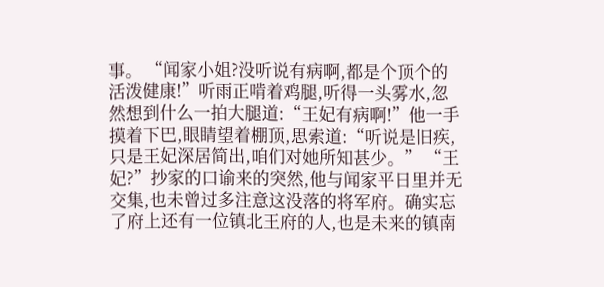事。 “闻家小姐?没听说有病啊,都是个顶个的活泼健康!”听雨正啃着鸡腿,听得一头雾水,忽然想到什么一拍大腿道:“王妃有病啊!”他一手摸着下巴,眼睛望着棚顶,思索道:“听说是旧疾,只是王妃深居简出,咱们对她所知甚少。” “王妃?”抄家的口谕来的突然,他与闻家平日里并无交集,也未曾过多注意这没落的将军府。确实忘了府上还有一位镇北王府的人,也是未来的镇南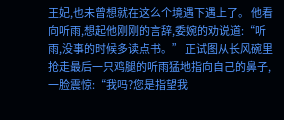王妃,也未曾想就在这么个境遇下遇上了。 他看向听雨,想起他刚刚的言辞,委婉的劝说道:“听雨,没事的时候多读点书。” 正试图从长风碗里抢走最后一只鸡腿的听雨猛地指向自己的鼻子,一脸震惊:“我吗?您是指望我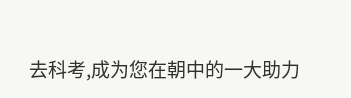去科考,成为您在朝中的一大助力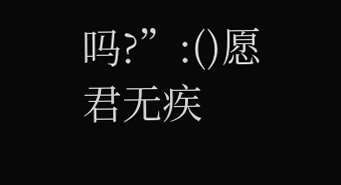吗?”:()愿君无疾